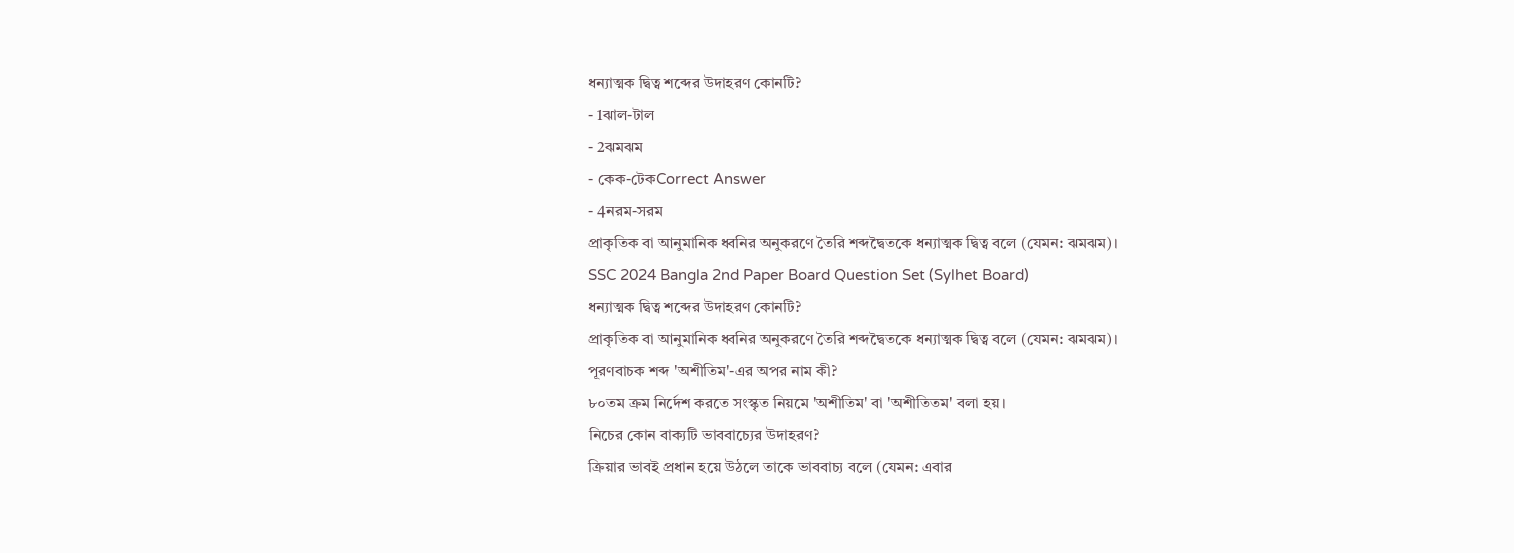ধন্যাত্মক দ্বিত্ব শব্দের উদাহরণ কোনটি?
- 1ঝাল-টাল
- 2ঝমঝম
- কেক-টেকCorrect Answer
- 4নরম-সরম
প্রাকৃতিক বা আনুমানিক ধ্বনির অনুকরণে তৈরি শব্দদ্বৈতকে ধন্যাত্মক দ্বিত্ব বলে (যেমন: ঝমঝম)।
SSC 2024 Bangla 2nd Paper Board Question Set (Sylhet Board)
ধন্যাত্মক দ্বিত্ব শব্দের উদাহরণ কোনটি?
প্রাকৃতিক বা আনুমানিক ধ্বনির অনুকরণে তৈরি শব্দদ্বৈতকে ধন্যাত্মক দ্বিত্ব বলে (যেমন: ঝমঝম)।
পূরণবাচক শব্দ 'অশীতিম'-এর অপর নাম কী?
৮০তম ক্রম নির্দেশ করতে সংস্কৃত নিয়মে 'অশীতিম' বা 'অশীতিতম' বলা হয়।
নিচের কোন বাক্যটি ভাববাচ্যের উদাহরণ?
ক্রিয়ার ভাবই প্রধান হয়ে উঠলে তাকে ভাববাচ্য বলে (যেমন: এবার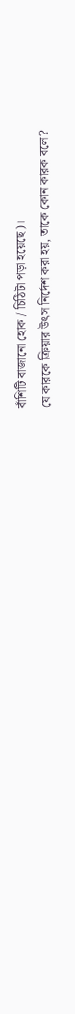বাঁশিটি বাজানো হোক / চিঠিটা পড়া হয়েছে)।
যে কারকে ক্রিয়ার উৎস নির্দেশ করা হয়, তাকে কোন কারক বলে?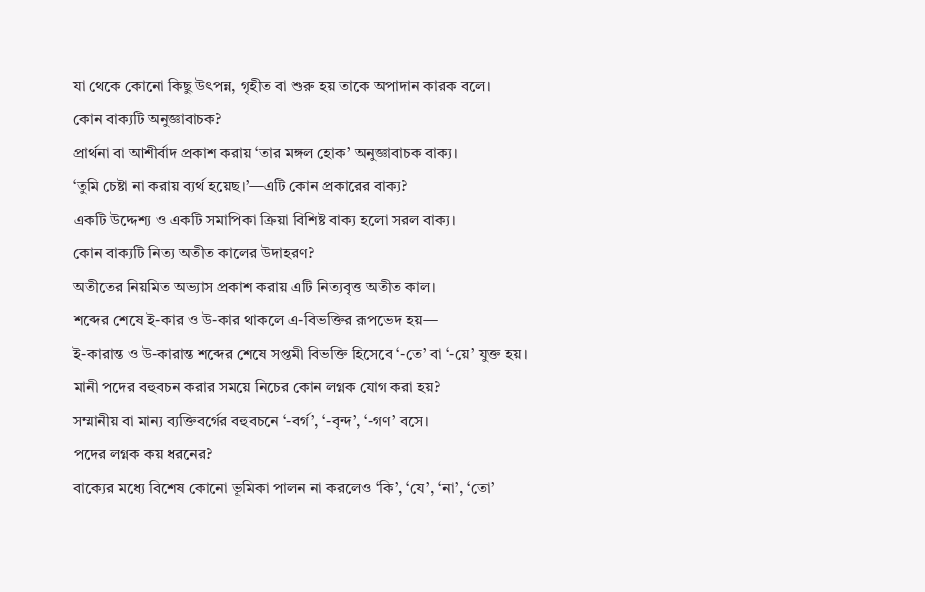যা থেকে কোনো কিছু উৎপন্ন, গৃহীত বা শুরু হয় তাকে অপাদান কারক বলে।
কোন বাক্যটি অনুজ্ঞাবাচক?
প্রার্থনা বা আশীর্বাদ প্রকাশ করায় ‘তার মঙ্গল হোক’ অনুজ্ঞাবাচক বাক্য।
‘তুমি চেষ্টা না করায় ব্যর্থ হয়েছ।’—এটি কোন প্রকারের বাক্য?
একটি উদ্দেশ্য ও একটি সমাপিকা ক্রিয়া বিশিষ্ট বাক্য হলো সরল বাক্য।
কোন বাক্যটি নিত্য অতীত কালের উদাহরণ?
অতীতের নিয়মিত অভ্যাস প্রকাশ করায় এটি নিত্যবৃত্ত অতীত কাল।
শব্দের শেষে ই-কার ও উ-কার থাকলে এ-বিভক্তির রূপভেদ হয়—
ই-কারান্ত ও উ-কারান্ত শব্দের শেষে সপ্তমী বিভক্তি হিসেবে ‘-তে’ বা ‘-য়ে’ যুক্ত হয়।
মানী পদের বহুবচন করার সময়ে নিচের কোন লগ্নক যোগ করা হয়?
সম্মানীয় বা মান্য ব্যক্তিবর্গের বহুবচনে ‘-বর্গ’, ‘-বৃন্দ’, ‘-গণ’ বসে।
পদের লগ্নক কয় ধরনের?
বাক্যের মধ্যে বিশেষ কোনো ভূমিকা পালন না করলেও ‘কি’, ‘যে’, ‘না’, ‘তো’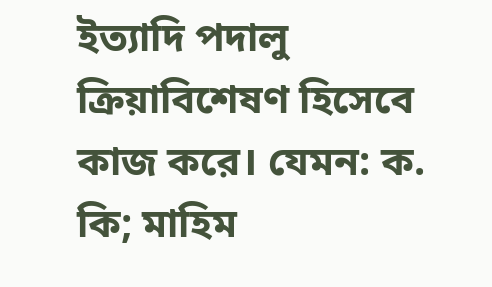ইত্যাদি পদালু ক্রিয়াবিশেষণ হিসেবে কাজ করে। যেমন: ক. কি; মাহিম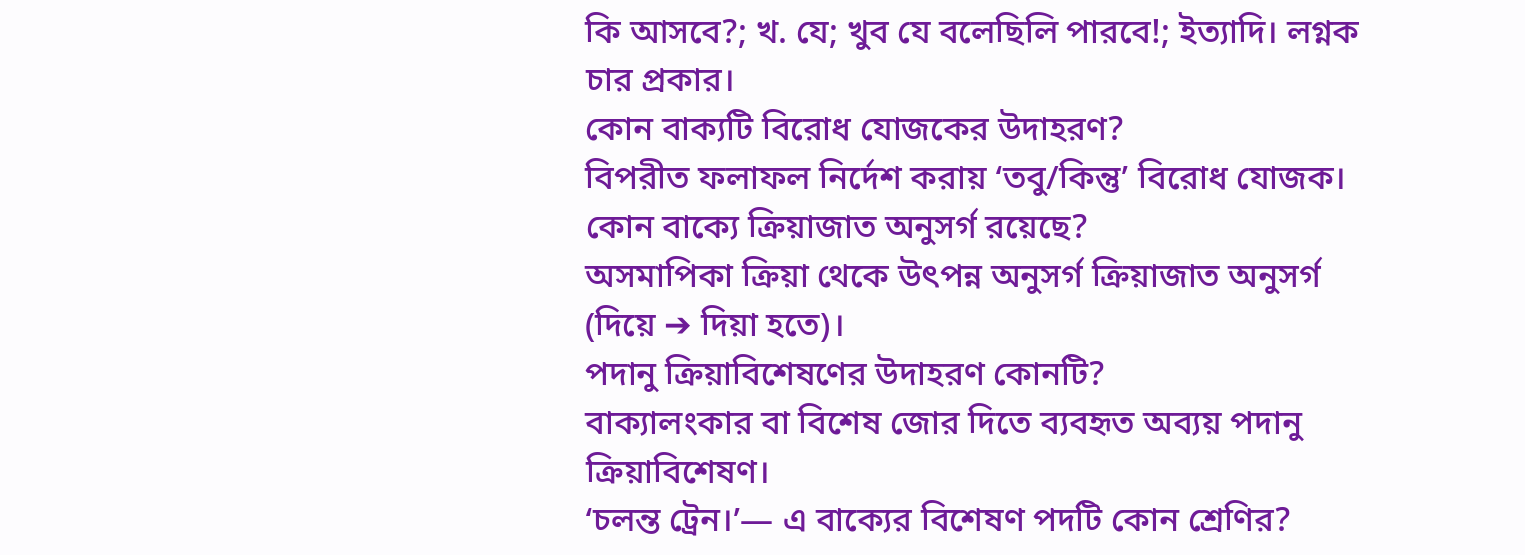কি আসবে?; খ. যে; খুব যে বলেছিলি পারবে!; ইত্যাদি। লগ্নক চার প্রকার।
কোন বাক্যটি বিরোধ যোজকের উদাহরণ?
বিপরীত ফলাফল নির্দেশ করায় ‘তবু/কিন্তু’ বিরোধ যোজক।
কোন বাক্যে ক্রিয়াজাত অনুসর্গ রয়েছে?
অসমাপিকা ক্রিয়া থেকে উৎপন্ন অনুসর্গ ক্রিয়াজাত অনুসর্গ (দিয়ে ➔ দিয়া হতে)।
পদানু ক্রিয়াবিশেষণের উদাহরণ কোনটি?
বাক্যালংকার বা বিশেষ জোর দিতে ব্যবহৃত অব্যয় পদানু ক্রিয়াবিশেষণ।
‘চলন্ত ট্রেন।’— এ বাক্যের বিশেষণ পদটি কোন শ্রেণির?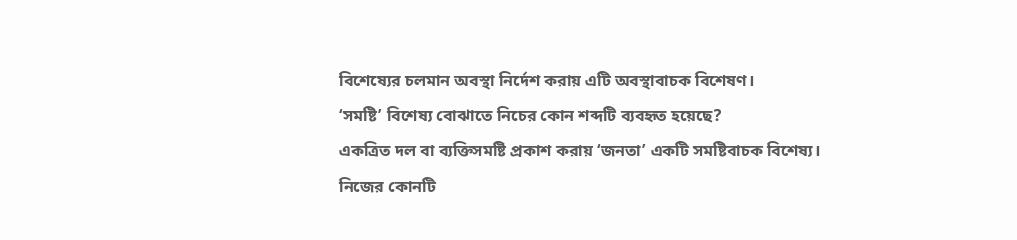বিশেষ্যের চলমান অবস্থা নির্দেশ করায় এটি অবস্থাবাচক বিশেষণ।
‘সমষ্টি’ বিশেষ্য বোঝাতে নিচের কোন শব্দটি ব্যবহৃত হয়েছে?
একত্রিত দল বা ব্যক্তিসমষ্টি প্রকাশ করায় ‘জনতা’ একটি সমষ্টিবাচক বিশেষ্য।
নিজের কোনটি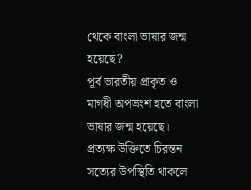থেকে বাংলা ভাষার জন্ম হয়েছে?
পূর্ব ভারতীয় প্রাকৃত ও মাগধী অপভ্রংশ হতে বাংলা ভাষার জন্ম হয়েছে।
প্রত্যক্ষ উক্তিতে চিরন্তন সত্যের উপস্থিতি থাকলে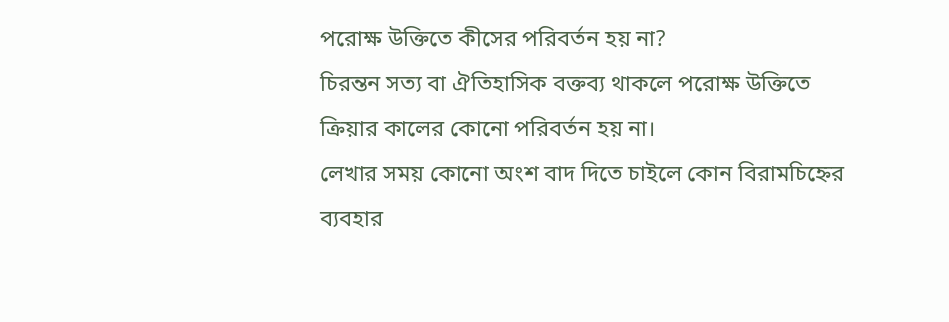পরোক্ষ উক্তিতে কীসের পরিবর্তন হয় না?
চিরন্তন সত্য বা ঐতিহাসিক বক্তব্য থাকলে পরোক্ষ উক্তিতে ক্রিয়ার কালের কোনো পরিবর্তন হয় না।
লেখার সময় কোনো অংশ বাদ দিতে চাইলে কোন বিরামচিহ্নের ব্যবহার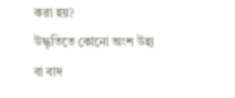করা হয়?
উদ্ধৃতিতে কোনো অংশ উহ্য বা বাদ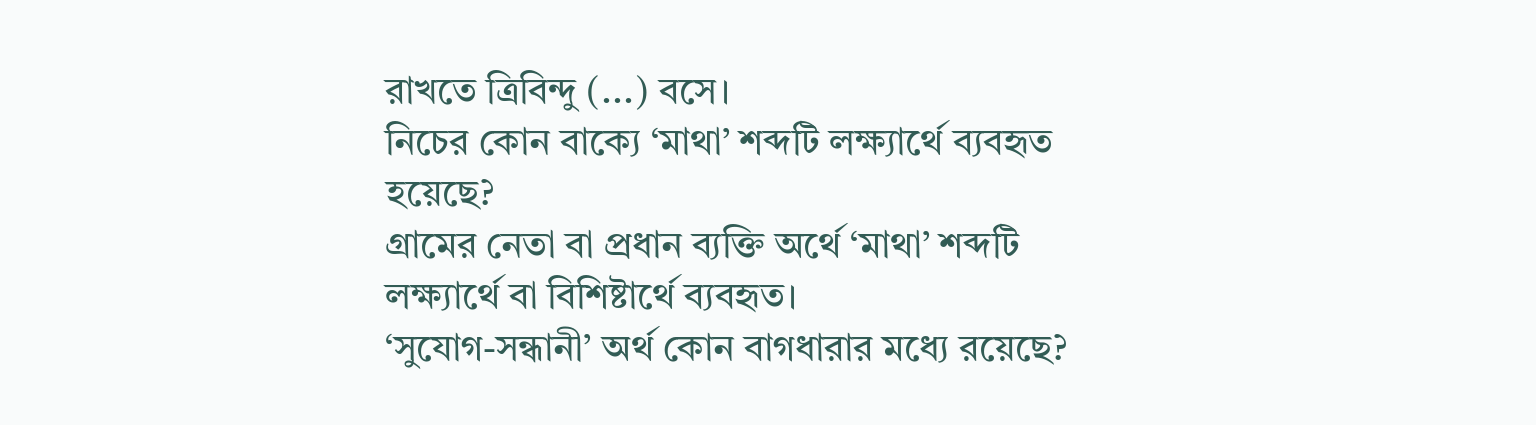রাখতে ত্রিবিন্দু (...) বসে।
নিচের কোন বাক্যে ‘মাথা’ শব্দটি লক্ষ্যার্থে ব্যবহৃত হয়েছে?
গ্রামের নেতা বা প্রধান ব্যক্তি অর্থে ‘মাথা’ শব্দটি লক্ষ্যার্থে বা বিশিষ্টার্থে ব্যবহৃত।
‘সুযোগ-সন্ধানী’ অর্থ কোন বাগধারার মধ্যে রয়েছে?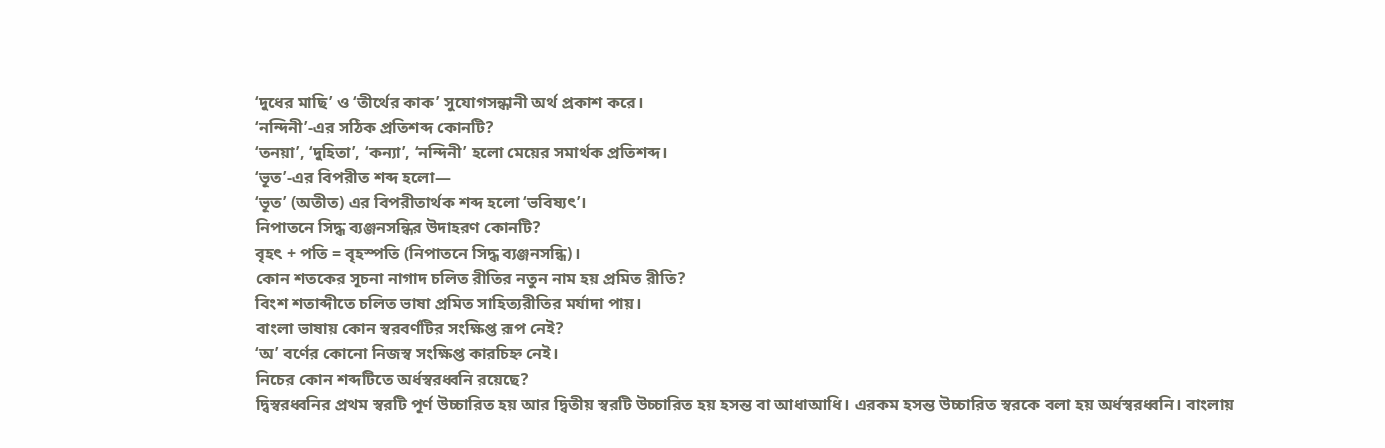‘দুধের মাছি’ ও ‘তীর্থের কাক’ সুযোগসন্ধানী অর্থ প্রকাশ করে।
‘নন্দিনী’-এর সঠিক প্রতিশব্দ কোনটি?
‘তনয়া’, ‘দুহিতা’, ‘কন্যা’, ‘নন্দিনী’ হলো মেয়ের সমার্থক প্রতিশব্দ।
‘ভূত’-এর বিপরীত শব্দ হলো—
‘ভূত’ (অতীত) এর বিপরীতার্থক শব্দ হলো ‘ভবিষ্যৎ’।
নিপাতনে সিদ্ধ ব্যঞ্জনসন্ধির উদাহরণ কোনটি?
বৃহৎ + পতি = বৃহস্পতি (নিপাতনে সিদ্ধ ব্যঞ্জনসন্ধি)।
কোন শতকের সূচনা নাগাদ চলিত রীতির নতুন নাম হয় প্রমিত রীতি?
বিংশ শতাব্দীতে চলিত ভাষা প্রমিত সাহিত্যরীতির মর্যাদা পায়।
বাংলা ভাষায় কোন স্বরবর্ণটির সংক্ষিপ্ত রূপ নেই?
‘অ’ বর্ণের কোনো নিজস্ব সংক্ষিপ্ত কারচিহ্ন নেই।
নিচের কোন শব্দটিতে অর্ধস্বরধ্বনি রয়েছে?
দ্বিস্বরধ্বনির প্রথম স্বরটি পূর্ণ উচ্চারিত হয় আর দ্বিতীয় স্বরটি উচ্চারিত হয় হসন্ত বা আধাআধি। এরকম হসন্ত উচ্চারিত স্বরকে বলা হয় অর্ধস্বরধ্বনি। বাংলায়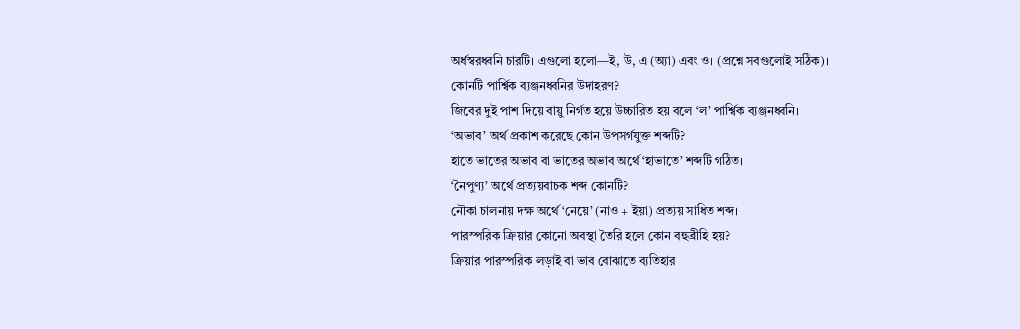অর্ধস্বরধ্বনি চারটি। এগুলো হলো—ই, উ, এ (অ্যা) এবং ও। (প্রশ্নে সবগুলোই সঠিক)।
কোনটি পার্শ্বিক ব্যঞ্জনধ্বনির উদাহরণ?
জিবের দুই পাশ দিয়ে বায়ু নির্গত হয়ে উচ্চারিত হয় বলে ‘ল’ পার্শ্বিক ব্যঞ্জনধ্বনি।
‘অভাব’ অর্থ প্রকাশ করেছে কোন উপসর্গযুক্ত শব্দটি?
হাতে ভাতের অভাব বা ভাতের অভাব অর্থে ‘হাভাতে’ শব্দটি গঠিত।
‘নৈপুণ্য’ অর্থে প্রত্যয়বাচক শব্দ কোনটি?
নৌকা চালনায় দক্ষ অর্থে ‘নেয়ে’ (নাও + ইয়া) প্রত্যয় সাধিত শব্দ।
পারস্পরিক ক্রিয়ার কোনো অবস্থা তৈরি হলে কোন বহুব্রীহি হয়?
ক্রিয়ার পারস্পরিক লড়াই বা ভাব বোঝাতে ব্যতিহার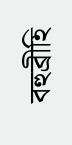বহুব্রীহি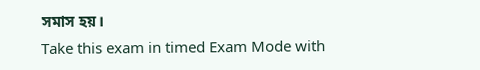সমাস হয়।
Take this exam in timed Exam Mode with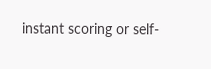instant scoring or self-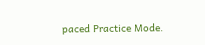paced Practice Mode.